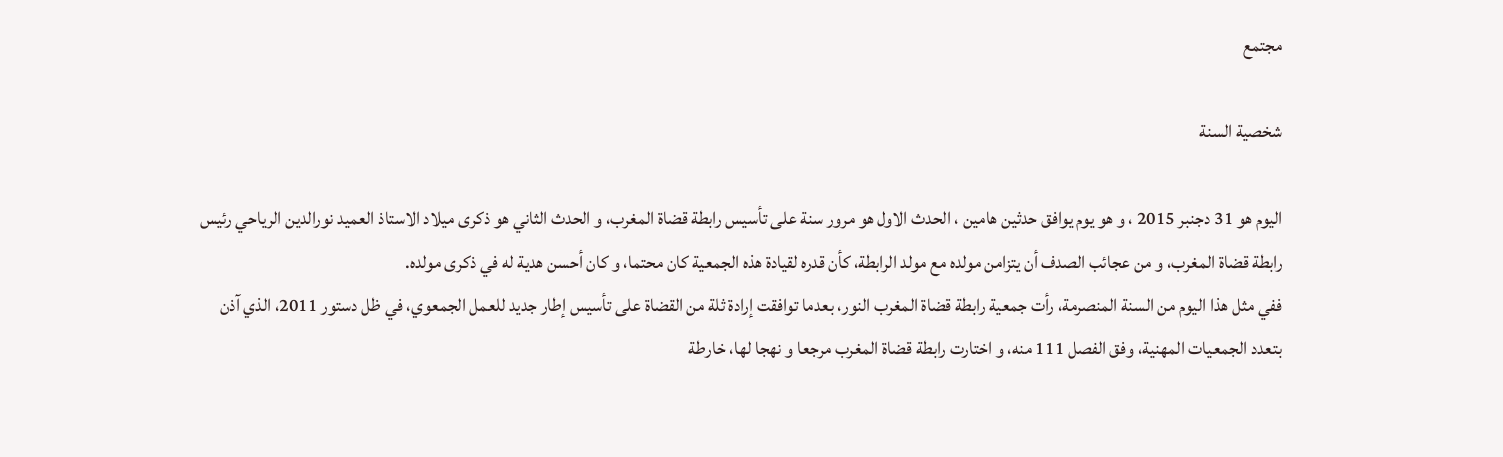مجتمع

شخصية السنة

اليوم هو 31 دجنبر 2015 ، و هو يوم يوافق حدثين هامين ، الحدث الاول هو مرور سنة على تأسيس رابطة قضاة المغرب، و الحدث الثاني هو ذكرى ميلاد الاستاذ العميد نورالدين الرياحي رئيس رابطة قضاة المغرب، و من عجائب الصدف أن يتزامن مولده مع مولد الرابطة، كأن قدره لقيادة هذه الجمعية كان محتما، و كان أحسن هدية له في ذكرى مولده.
ففي مثل هذا اليوم من السنة المنصرمة، رأت جمعية رابطة قضاة المغرب النور، بعدما توافقت إرادة ثلة من القضاة على تأسيس إطار جديد للعمل الجمعوي، في ظل دستور 2011، الذي آذن بتعدد الجمعيات المهنية، وفق الفصل 111 منه، و اختارت رابطة قضاة المغرب مرجعا و نهجا لها، خارطة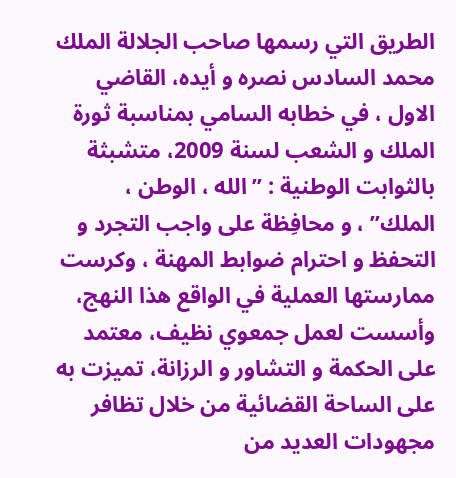الطريق التي رسمها صاحب الجلالة الملك محمد السادس نصره و أيده، القاضي الاول ، في خطابه السامي بمناسبة ثورة الملك و الشعب لسنة 2009، متشبثة بالثوابت الوطنية : ” الله ، الوطن ، الملك” ، و محافِظة على واجب التجرد و التحفظ و احترام ضوابط المهنة ، وكرست ممارستها العملية في الواقع هذا النهج، وأسست لعمل جمعوي نظيف، معتمد على الحكمة و التشاور و الرزانة، تميزت به على الساحة القضائية من خلال تظافر مجهودات العديد من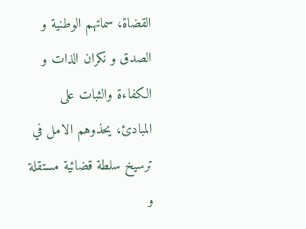القضاة، سماتهم الوطنية و الصدق و نكران الذات و الكفاءة والثبات على المبادئ، يحذوهم الامل في ترسيخ سلطة قضائية مستقلة و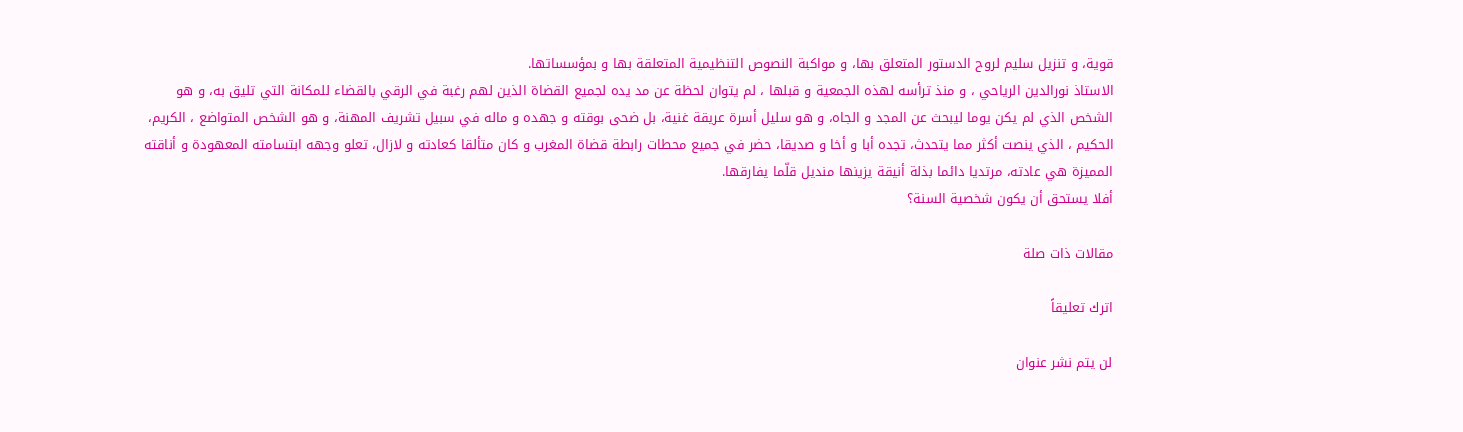قوية، و تنزيل سليم لروح الدستور المتعلق بها، و مواكبة النصوص التنظيمية المتعلقة بها و بمؤسساتها.
الاستاذ نورالدين الرياحي ، و منذ ترأسه لهذه الجمعية و قبلها ، لم يتوان لحظة عن مد يده لجميع القضاة الذين لهم رغبة في الرقي بالقضاء للمكانة التي تليق به، و هو الشخص الذي لم يكن يوما ليبحث عن المجد و الجاه، و هو سليل أسرة عريقة غنية، بل ضحى بوقته و جهده و ماله في سبيل تشريف المهنة، و هو الشخص المتواضع ، الكريم، الحكيم ، الذي ينصت أكثر مما يتحدث، تجده أبا و أخا و صديقا، حضر في جميع محطات رابطة قضاة المغرب و كان متألقا كعادته و لازال، تعلو وجهه ابتسامته المعهودة و أناقته المميزة هي عادته، مرتديا دائما بذلة أنيقة يزينها منديل قلّما يفارقها.
أفلا يستحق أن يكون شخصية السنة؟

مقالات ذات صلة

اترك تعليقاً

لن يتم نشر عنوان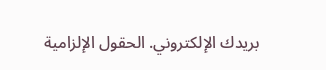بريدك الإلكتروني. الحقول الإلزامية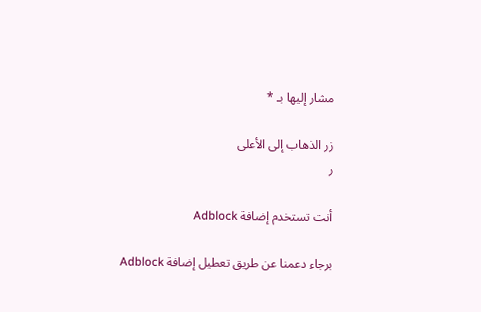مشار إليها بـ *

زر الذهاب إلى الأعلى
ر

أنت تستخدم إضافة Adblock

برجاء دعمنا عن طريق تعطيل إضافة Adblock